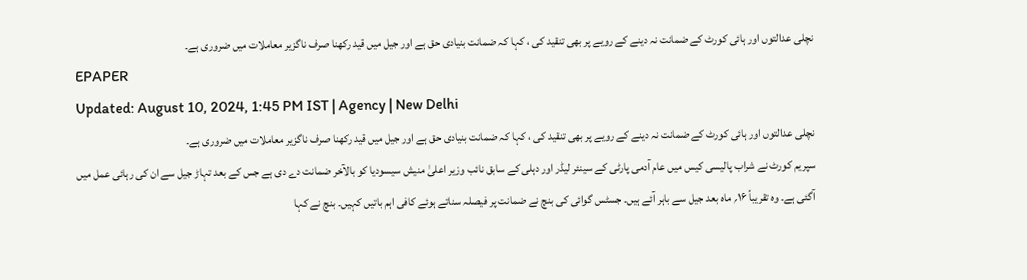نچلی عدالتوں اور ہائی کورٹ کے ضمانت نہ دینے کے رویے پر بھی تنقید کی ، کہا کہ ضمانت بنیادی حق ہے اور جیل میں قید رکھنا صرف ناگزیر معاملات میں ضروری ہے۔
EPAPER
Updated: August 10, 2024, 1:45 PM IST | Agency | New Delhi
نچلی عدالتوں اور ہائی کورٹ کے ضمانت نہ دینے کے رویے پر بھی تنقید کی ، کہا کہ ضمانت بنیادی حق ہے اور جیل میں قید رکھنا صرف ناگزیر معاملات میں ضروری ہے۔
سپریم کورٹ نے شراب پالیسی کیس میں عام آدمی پارٹی کے سینئر لیڈر اور دہلی کے سابق نائب وزیر اعلیٰ منیش سیسودیا کو بالآخر ضمانت دے دی ہے جس کے بعد تہاڑ جیل سے ان کی رہائی عمل میں آگئی ہے۔ وہ تقریباً ۱۶؍ ماہ بعد جیل سے باہر آئے ہیں۔ جسٹس گوائی کی بنچ نے ضمانت پر فیصلہ سناتے ہوئے کافی اہم باتیں کہیں۔ بنچ نے کہا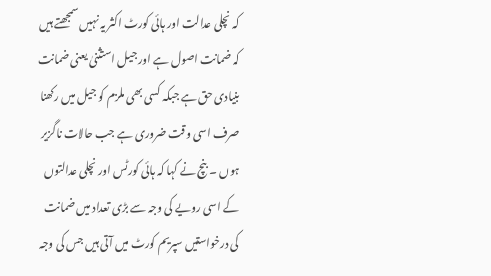کہ نچلی عدالت اور ہائی کورٹ اکثر یہ نہیں سمجھتے ہیں کہ ضمانت اصول ہے اور جیل استثنیٰ یعنی ضمانت بنیادی حق ہے جبکہ کسی بھی ملزم کو جیل میں رکھنا صرف اسی وقت ضروری ہے جب حالات ناگزیر ہوں ۔ بنچ نے کہا کہ ہائی کورٹس اور نچلی عدالتوں کے اسی رویے کی وجہ سے بڑی تعداد میں ضمانت کی درخواستیں سپریم کورٹ میں آتی ہیں جس کی وجہ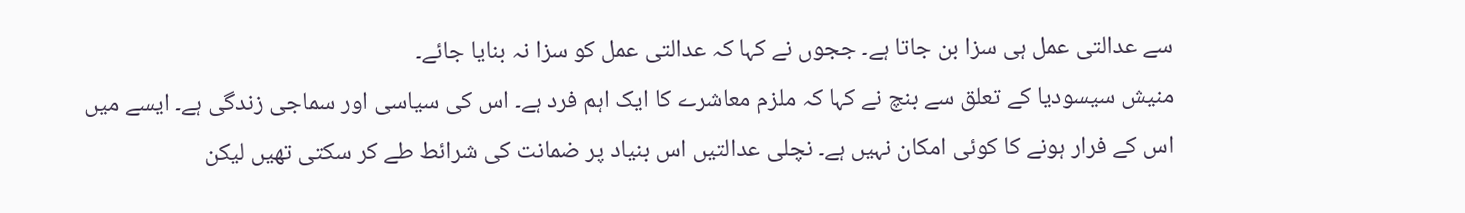سے عدالتی عمل ہی سزا بن جاتا ہے۔ ججوں نے کہا کہ عدالتی عمل کو سزا نہ بنایا جائے۔
منیش سیسودیا کے تعلق سے بنچ نے کہا کہ ملزم معاشرے کا ایک اہم فرد ہے۔ اس کی سیاسی اور سماجی زندگی ہے۔ ایسے میں اس کے فرار ہونے کا کوئی امکان نہیں ہے۔ نچلی عدالتیں اس بنیاد پر ضمانت کی شرائط طے کر سکتی تھیں لیکن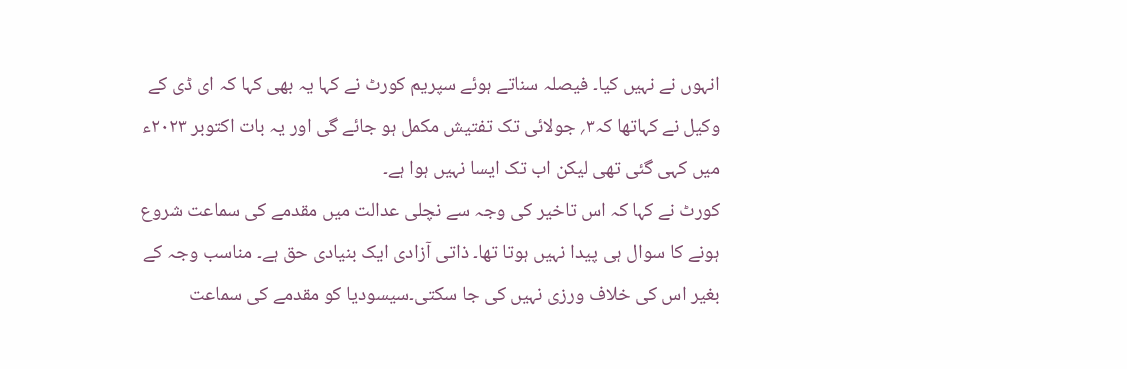انہوں نے نہیں کیا۔ فیصلہ سناتے ہوئے سپریم کورٹ نے کہا یہ بھی کہا کہ ای ڈی کے وکیل نے کہاتھا کہ۳؍ جولائی تک تفتیش مکمل ہو جائے گی اور یہ بات اکتوبر ۲۰۲۳ء میں کہی گئی تھی لیکن اب تک ایسا نہیں ہوا ہے۔
کورٹ نے کہا کہ اس تاخیر کی وجہ سے نچلی عدالت میں مقدمے کی سماعت شروع ہونے کا سوال ہی پیدا نہیں ہوتا تھا۔ ذاتی آزادی ایک بنیادی حق ہے۔ مناسب وجہ کے بغیر اس کی خلاف ورزی نہیں کی جا سکتی۔سیسودیا کو مقدمے کی سماعت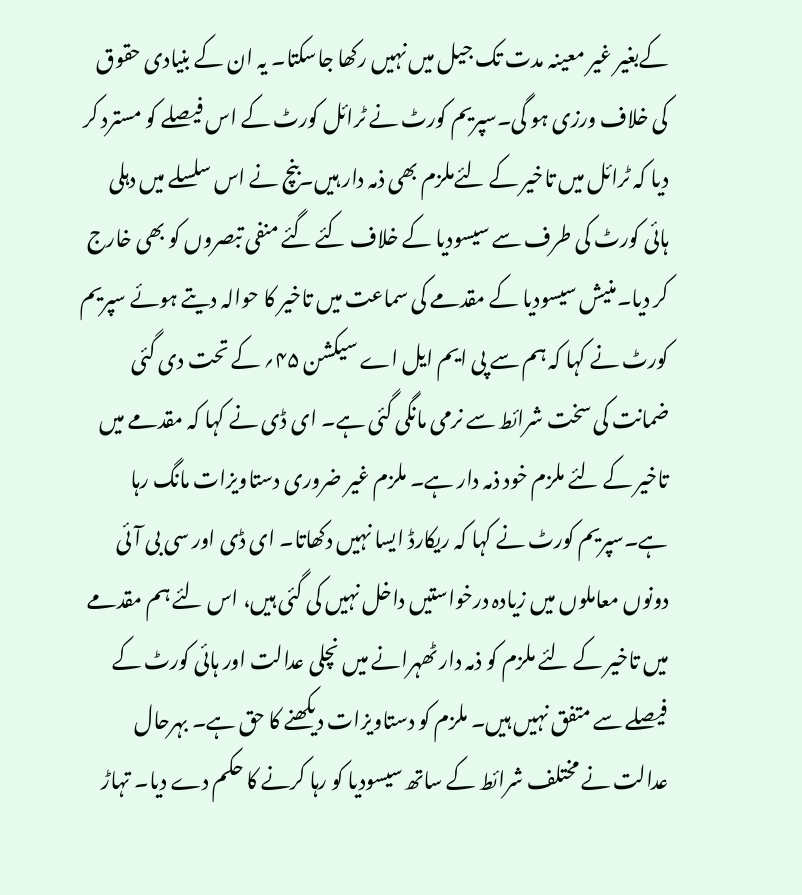کےبغیر غیر معینہ مدت تک جیل میں نہیں رکھا جاسکتا۔ یہ ان کے بنیادی حقوق کی خلاف ورزی ہو گی۔سپریم کورٹ نے ٹرائل کورٹ کے اس فیصلے کو مسترد کر دیا کہ ٹرائل میں تاخیر کے لئےملزم بھی ذمہ دار ہیں۔بنچ نے اس سلسلے میں دہلی ہائی کورٹ کی طرف سے سیسودیا کے خلاف کئے گئے منفی تبصروں کو بھی خارج کر دیا۔منیش سیسودیا کے مقدمے کی سماعت میں تاخیر کا حوالہ دیتے ہوئے سپریم کورٹ نے کہا کہ ہم سے پی ایم ایل اے سیکشن ۴۵؍ کے تحت دی گئی ضمانت کی سخت شرائط سے نرمی مانگی گئی ہے۔ ای ڈی نے کہا کہ مقدمے میں تاخیر کے لئے ملزم خود ذمہ دار ہے۔ ملزم غیر ضروری دستاویزات مانگ رہا ہے۔سپریم کورٹ نے کہا کہ ریکارڈ ایسا نہیں دکھاتا۔ ای ڈی اور سی بی آئی دونوں معاملوں میں زیادہ درخواستیں داخل نہیں کی گئی ہیں، اس لئے ہم مقدمے میں تاخیر کے لئے ملزم کو ذمہ دار ٹھہرانے میں نچلی عدالت اور ہائی کورٹ کے فیصلے سے متفق نہیں ہیں۔ ملزم کو دستاویزات دیکھنے کا حق ہے۔ بہرحال عدالت نے مختلف شرائط کے ساتھ سیسودیا کو رہا کرنے کا حکم دے دیا۔ تہاڑ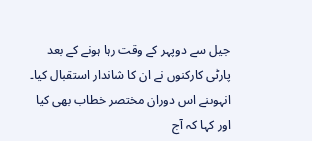جیل سے دوپہر کے وقت رہا ہونے کے بعد پارٹی کارکنوں نے ان کا شاندار استقبال کیا۔ انہوںنے اس دوران مختصر خطاب بھی کیا اور کہا کہ آج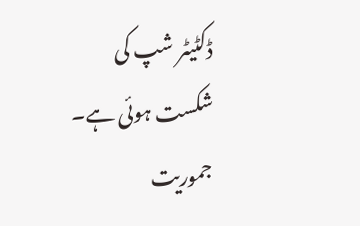ڈکٹیٹر شپ کی شکست ہوئی ہے۔ جموریت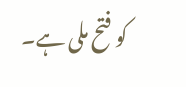کو فتح ملی ہے۔